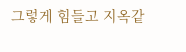그렇게 힘들고 지옥같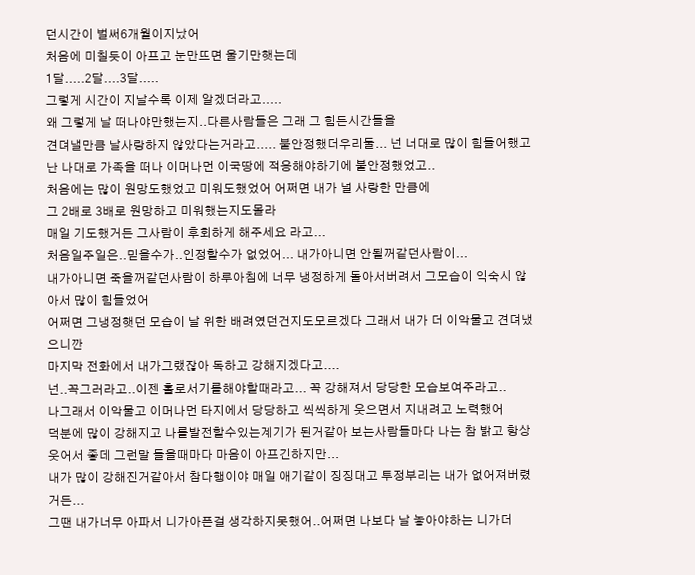던시간이 벌써6개월이지났어
처음에 미칠듯이 아프고 눈만뜨면 울기만햇는데
1달.....2달....3달.....
그렇게 시간이 지날수록 이제 알겠더라고.....
왜 그렇게 날 떠나야만했는지..다른사람들은 그래 그 힘든시간들을
견뎌낼만큼 날사랑하지 않았다는거라고..... 불안정했더우리둘... 넌 너대로 많이 힘들어했고 난 나대로 가족을 떠나 이머나먼 이국땅에 적응해야하기에 불안정했었고..
처음에는 많이 원망도했었고 미워도했었어 어쩌면 내가 널 사랑한 만큼에
그 2배로 3배로 원망하고 미워했는지도몰라
매일 기도했거든 그사람이 후회하게 해주세요 라고...
처음일주일은..믿을수가..인정할수가 없었어... 내가아니면 안될꺼같던사람이...
내가아니면 죽을꺼같던사람이 하루아침에 너무 냉정하게 돌아서버려서 그모습이 익숙시 않아서 많이 힘들었어
어쩌면 그냉정햇던 모습이 날 위한 배려였던건지도모르겠다 그래서 내가 더 이악물고 견뎌냈으니깐
마지막 전화에서 내가그랬잖아 독하고 강해지겠다고....
넌..꼭그러라고..이젠 홀로서기를해야할때라고... 꼭 강해져서 당당한 모습보여주라고..
나그래서 이악물고 이머나먼 타지에서 당당하고 씩씩하게 웃으면서 지내려고 노력했어
덕분에 많이 강해지고 나를발전할수있는계기가 된거같아 보는사람들마다 나는 참 밝고 항상 웃어서 좋데 그런말 들을때마다 마음이 아프긴하지만...
내가 많이 강해진거같아서 참다행이야 매일 애기같이 징징대고 투정부리는 내가 없어져버렸거든...
그땐 내가너무 아파서 니가아픈걸 생각하지못했어..어쩌면 나보다 날 놓아야하는 니가더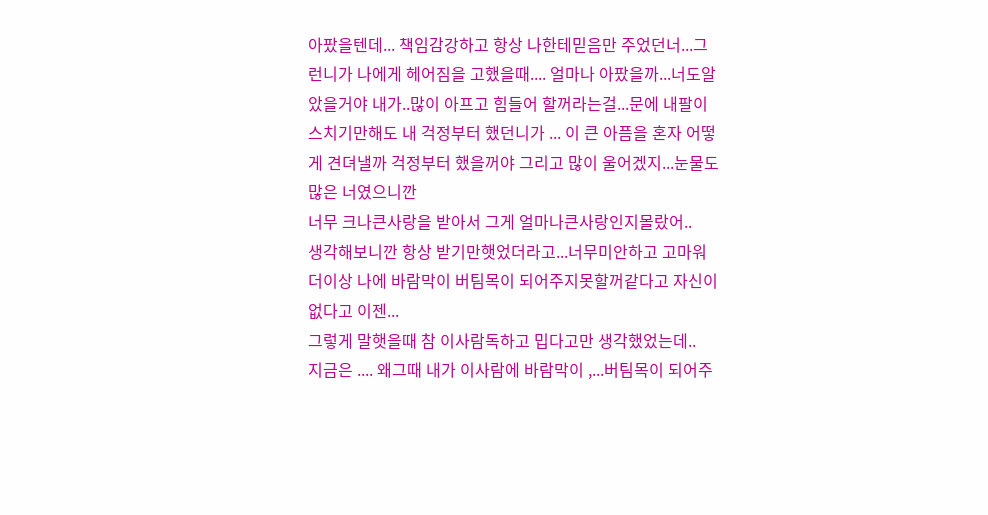아팠을텐데... 책임감강하고 항상 나한테믿음만 주었던너...그런니가 나에게 헤어짐을 고했을때.... 얼마나 아팠을까...너도알았을거야 내가..많이 아프고 힘들어 할꺼라는걸...문에 내팔이 스치기만해도 내 걱정부터 했던니가 ... 이 큰 아픔을 혼자 어떻게 견뎌낼까 걱정부터 했을꺼야 그리고 많이 울어겠지...눈물도 많은 너였으니깐
너무 크나큰사랑을 받아서 그게 얼마나큰사랑인지몰랐어..
생각해보니깐 항상 받기만햇었더라고...너무미안하고 고마워
더이상 나에 바람막이 버팀목이 되어주지못할꺼같다고 자신이없다고 이젠...
그렇게 말햇을때 참 이사람독하고 밉다고만 생각했었는데..
지금은 .... 왜그때 내가 이사람에 바람막이 ,...버팀목이 되어주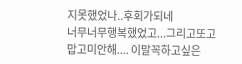지못했었나..후회가되네
너무너무행복했었고...그리고또고맙고미안해.... 이말꼭하고싶은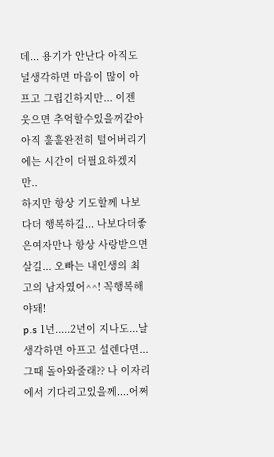데... 용기가 안난다 아직도 널생각하면 마음이 많이 아프고 그립긴하지만... 이젠 웃으면 추억할수있을꺼같아
아직 훌훌완전히 털어버리기에는 시간이 더필요하겠지만..
하지만 항상 기도할께 나보다더 행복하길... 나보다더좋은여자만나 항상 사랑받으면 살길... 오빠는 내인생의 최고의 남자였어^^! 꼭행복해야돼!
p.s 1년.....2년이 지나도...날생각하면 아프고 설렌다면...그때 돌아와줄래?? 나 이자리에서 기다리고있을께....어쩌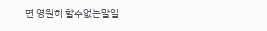면 영원히 할수없는말일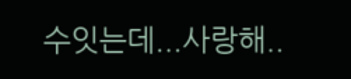수잇는데...사랑해..